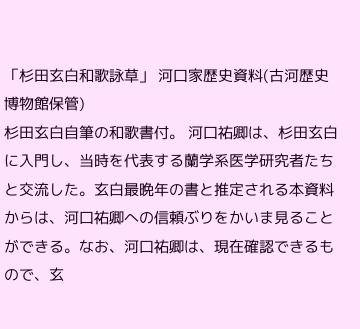「杉田玄白和歌詠草」 河口家歴史資料(古河歴史博物館保管)
杉田玄白自筆の和歌書付。 河口祐卿は、杉田玄白に入門し、当時を代表する蘭学系医学研究者たちと交流した。玄白最晩年の書と推定される本資料からは、河口祐卿への信頼ぶりをかいま見ることができる。なお、河口祐卿は、現在確認できるもので、玄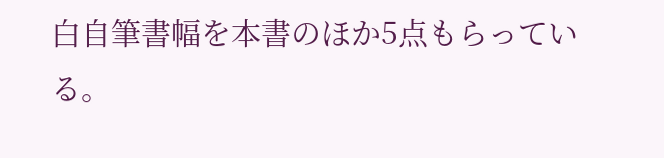白自筆書幅を本書のほか5点もらっている。